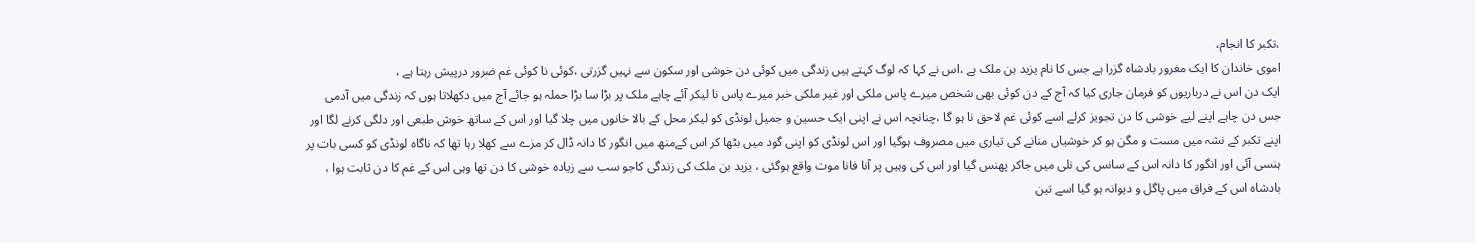،تکبر کا انجام،
اموی خاندان کا ایک مغرور بادشاہ گزرا ہے جس کا نام یزید بن ملک ہے ،اس نے کہا کہ لوگ کہتے ہیں زندگی میں کوئی دن خوشی اور سکون سے نہیں گزرتی ،کوئی نا کوئی غم ضرور درپیش رہتا ہے ،
ایک دن اس نے درباریوں کو فرمان جاری کیا کہ آج کے دن کوئی بھی شخص میرے پاس ملکی اور غیر ملکی خبر میرے پاس نا لیکر آئے چاہے ملک پر بڑا سا بڑا حملہ ہو جائے آج میں دکھلاتا ہوں کہ زندگی میں آدمی جس دن چاہے اپنے لیے خوشی کا دن تجویز کرلے اسے کوئی غم لاحق نا ہو گا ،چنانچہ اس نے اپنی ایک حسین و جمیل لونڈی کو لیکر محل کے بالا خانوں میں چلا گیا اور اس کے ساتھ خوش طبعی اور دلگی کرنے لگا اور اپنے تکبر کے نشہ میں مست و مگن ہو کر خوشیاں منانے کی تیاری میں مصروف ہوگیا اور اس لونڈی کو اپنی گود میں بٹھا کر اس کےمنھ میں انگور کا دانہ ڈال کر مزے سے کھلا رہا تھا کہ ناگاہ لونڈی کو کسی بات پر ہنسی آئی اور انگور کا دانہ اس کے سانس کی نلی میں جاکر پھنس گیا اور اس کی وہیں پر آنا فانا موت واقع ہوگئی ، یزید بن ملک کی زندگی کاجو سب سے زیادہ خوشی کا دن تھا وہی اس کے غم کا دن ثابت ہوا ،
بادشاہ اس کے فراق میں پاگل و دیوانہ ہو گیا اسے تین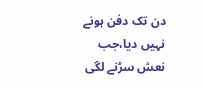دن تک دفن ہونے نہیں دیا،جب نعش سڑنے لگی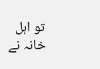تو اہل خانہ نے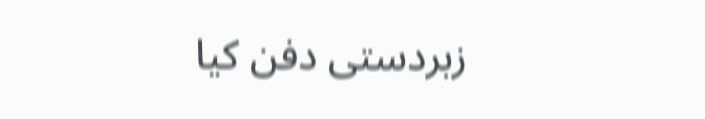زبردستی دفن کیا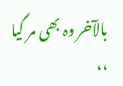بالآخر وہ بھی مر گیا ،،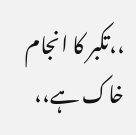،،تکبر کا انجام خاک ہے،،